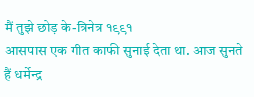मैं तुझे छोड़ के-त्रिनेत्र १९९१
आसपास एक गीत काफी सुनाई देता था. आज सुनते
हैं धर्मेन्द्र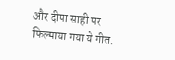और दीपा साही पर फिल्माया गया ये गीत.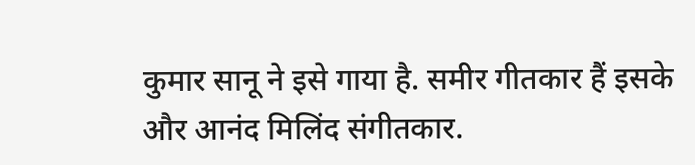कुमार सानू ने इसे गाया है. समीर गीतकार हैं इसके
और आनंद मिलिंद संगीतकार.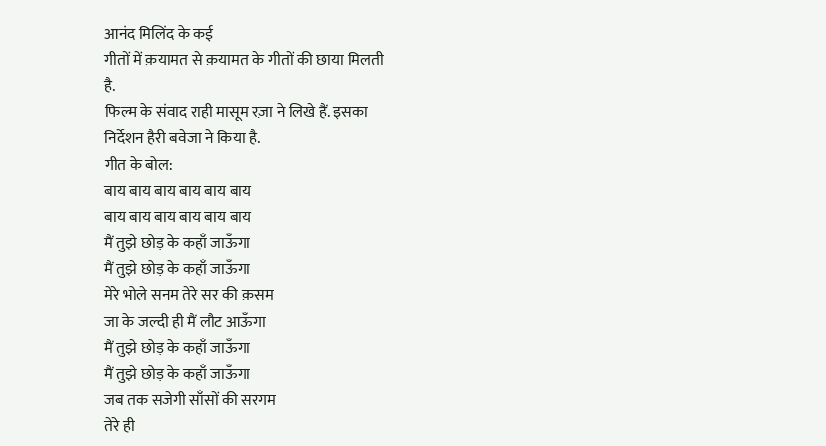आनंद मिलिंद के कई
गीतों में क़यामत से क़यामत के गीतों की छाया मिलती
है.
फिल्म के संवाद राही मासूम रज़ा ने लिखे हैं. इसका
निर्देशन हैरी बवेजा ने किया है.
गीत के बोल:
बाय बाय बाय बाय बाय बाय
बाय बाय बाय बाय बाय बाय
मैं तुझे छोड़ के कहाँ जाऊँगा
मैं तुझे छोड़ के कहाँ जाऊँगा
मेरे भोले सनम तेरे सर की क़सम
जा के जल्दी ही मैं लौट आऊँगा
मैं तुझे छोड़ के कहाँ जाऊँगा
मैं तुझे छोड़ के कहाँ जाऊँगा
जब तक सजेगी साँसों की सरगम
तेरे ही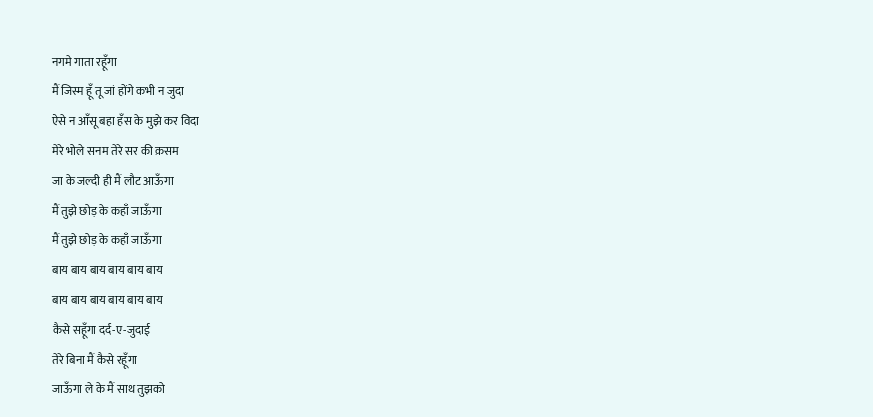नगमे गाता रहूँगा
मैं जिस्म हूँ तू जां होंगे कभी न जुदा
ऐसे न आँसू बहा हँस के मुझे कर विदा
मेरे भोले सनम तेरे सर की क़सम
जा के जल्दी ही मैं लौट आऊँगा
मैं तुझे छोड़ के कहाँ जाऊँगा
मैं तुझे छोड़ के कहाँ जाऊँगा
बाय बाय बाय बाय बाय बाय
बाय बाय बाय बाय बाय बाय
कैसे सहूँगा दर्द-ए-जुदाई
तेरे बिना मैं कैसे रहूँगा
जाऊँगा ले के मैं साथ तुझको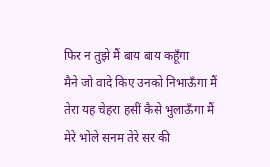फिर न तुझे मैं बाय बाय कहूँगा
मैने जो वादे किए उनको निभाऊँगा मैं
तेरा यह चेहरा हसीं कैसे भुलाऊँगा मैं
मेरे भोले सनम तेरे सर की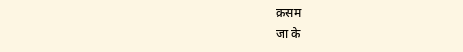क़सम
जा के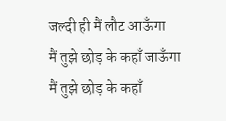जल्दी ही मैं लौट आऊँगा
मैं तुझे छोड़ के कहाँ जाऊँगा
मैं तुझे छोड़ के कहाँ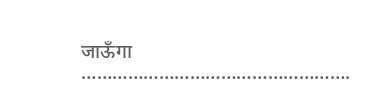जाऊँगा
…………………………………………….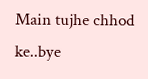Main tujhe chhod ke..bye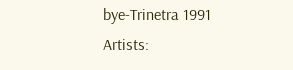bye-Trinetra 1991
Artists: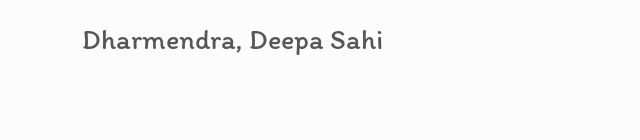Dharmendra, Deepa Sahi